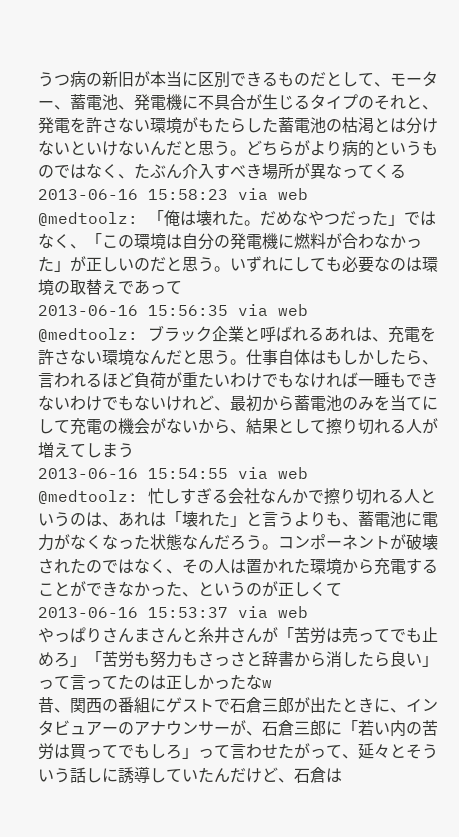うつ病の新旧が本当に区別できるものだとして、モーター、蓄電池、発電機に不具合が生じるタイプのそれと、発電を許さない環境がもたらした蓄電池の枯渇とは分けないといけないんだと思う。どちらがより病的というものではなく、たぶん介入すべき場所が異なってくる
2013-06-16 15:58:23 via web
@medtoolz: 「俺は壊れた。だめなやつだった」ではなく、「この環境は自分の発電機に燃料が合わなかった」が正しいのだと思う。いずれにしても必要なのは環境の取替えであって
2013-06-16 15:56:35 via web
@medtoolz: ブラック企業と呼ばれるあれは、充電を許さない環境なんだと思う。仕事自体はもしかしたら、言われるほど負荷が重たいわけでもなければ一睡もできないわけでもないけれど、最初から蓄電池のみを当てにして充電の機会がないから、結果として擦り切れる人が増えてしまう
2013-06-16 15:54:55 via web
@medtoolz: 忙しすぎる会社なんかで擦り切れる人というのは、あれは「壊れた」と言うよりも、蓄電池に電力がなくなった状態なんだろう。コンポーネントが破壊されたのではなく、その人は置かれた環境から充電することができなかった、というのが正しくて
2013-06-16 15:53:37 via web
やっぱりさんまさんと糸井さんが「苦労は売ってでも止めろ」「苦労も努力もさっさと辞書から消したら良い」って言ってたのは正しかったなw
昔、関西の番組にゲストで石倉三郎が出たときに、インタビュアーのアナウンサーが、石倉三郎に「若い内の苦労は買ってでもしろ」って言わせたがって、延々とそういう話しに誘導していたんだけど、石倉は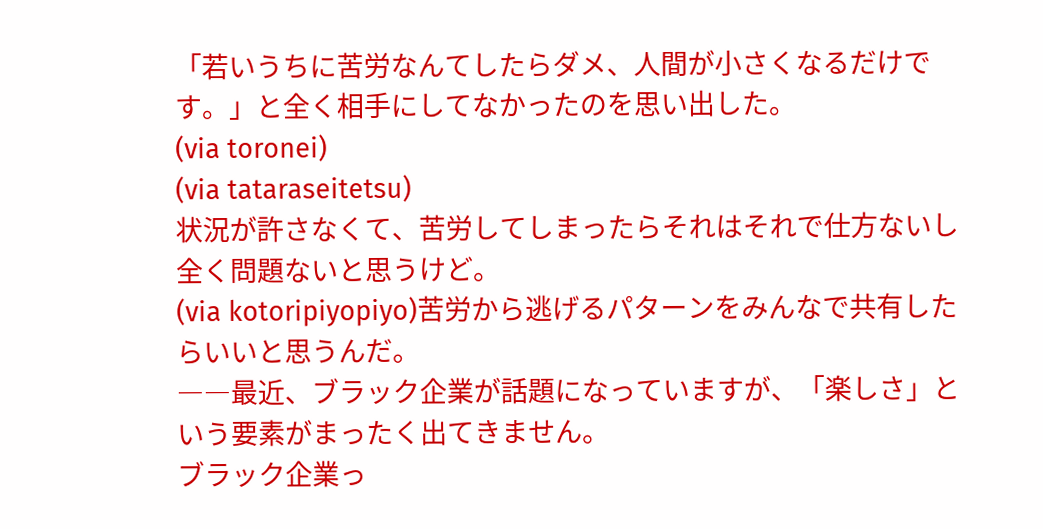「若いうちに苦労なんてしたらダメ、人間が小さくなるだけです。」と全く相手にしてなかったのを思い出した。
(via toronei)
(via tataraseitetsu)
状況が許さなくて、苦労してしまったらそれはそれで仕方ないし全く問題ないと思うけど。
(via kotoripiyopiyo)苦労から逃げるパターンをみんなで共有したらいいと思うんだ。
――最近、ブラック企業が話題になっていますが、「楽しさ」という要素がまったく出てきません。
ブラック企業っ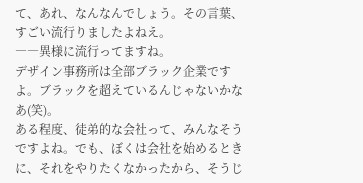て、あれ、なんなんでしょう。その言葉、すごい流行りましたよねえ。
――異様に流行ってますね。
デザイン事務所は全部ブラック企業ですよ。ブラックを超えているんじゃないかなあ(笑)。
ある程度、徒弟的な会社って、みんなそうですよね。でも、ぼくは会社を始めるときに、それをやりたくなかったから、そうじ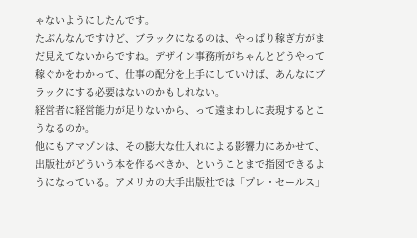ゃないようにしたんです。
たぶんなんですけど、ブラックになるのは、やっぱり稼ぎ方がまだ見えてないからですね。デザイン事務所がちゃんとどうやって稼ぐかをわかって、仕事の配分を上手にしていけば、あんなにブラックにする必要はないのかもしれない。
経営者に経営能力が足りないから、って遠まわしに表現するとこうなるのか。
他にもアマゾンは、その膨大な仕入れによる影響力にあかせて、出版社がどういう本を作るべきか、ということまで指図できるようになっている。アメリカの大手出版社では「プレ・セールス」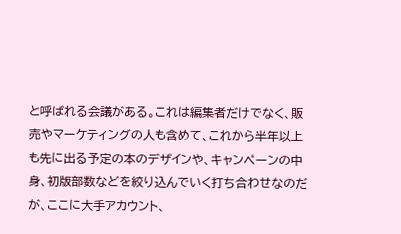と呼ばれる会議がある。これは編集者だけでなく、販売やマーケティングの人も含めて、これから半年以上も先に出る予定の本のデザインや、キャンペーンの中身、初版部数などを絞り込んでいく打ち合わせなのだが、ここに大手アカウント、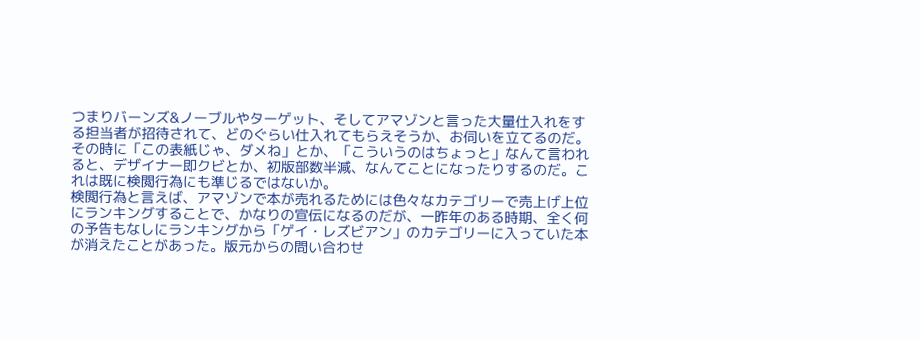つまりバーンズ&ノーブルやターゲット、そしてアマゾンと言った大量仕入れをする担当者が招待されて、どのぐらい仕入れてもらえそうか、お伺いを立てるのだ。その時に「この表紙じゃ、ダメね」とか、「こういうのはちょっと」なんて言われると、デザイナー即クビとか、初版部数半減、なんてことになったりするのだ。これは既に検閲行為にも準じるではないか。
検閲行為と言えば、アマゾンで本が売れるためには色々なカテゴリーで売上げ上位にランキングすることで、かなりの宣伝になるのだが、一昨年のある時期、全く何の予告もなしにランキングから「ゲイ・レズビアン」のカテゴリーに入っていた本が消えたことがあった。版元からの問い合わせ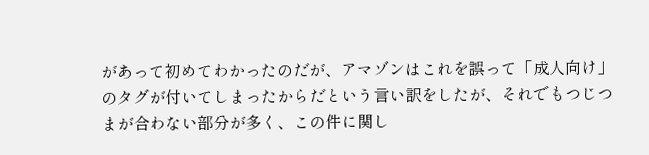があって初めてわかったのだが、アマゾンはこれを誤って「成人向け」のタグが付いてしまったからだという言い訳をしたが、それでもつじつまが合わない部分が多く、この件に関し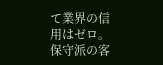て業界の信用はゼロ。保守派の客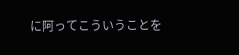に阿ってこういうことを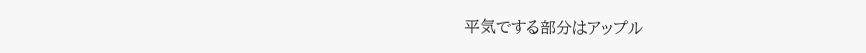平気でする部分はアップル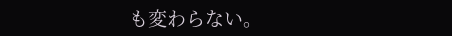も変わらない。